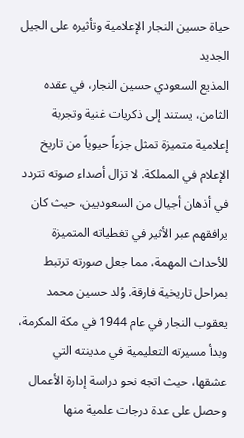حياة حسين النجار الإعلامية وتأثيره على الجيل الجديد
المذيع السعودي حسين النجار، في عقده الثامن، يستند إلى ذكريات غنية وتجربة إعلامية متميزة تمثل جزءاً حيوياً من تاريخ الإعلام في المملكة. لا تزال أصداء صوته تتردد في أذهان أجيال من السعوديين، حيث كان يرافقهم عبر الأثير في تغطياته المتميزة للأحداث المهمة، مما جعل صورته ترتبط بمراحل تاريخية فارقة. وُلد حسين محمد يعقوب النجار في عام 1944 في مكة المكرمة، وبدأ مسيرته التعليمية في مدينته التي عشقها، حيث اتجه نحو دراسة إدارة الأعمال وحصل على عدة درجات علمية منها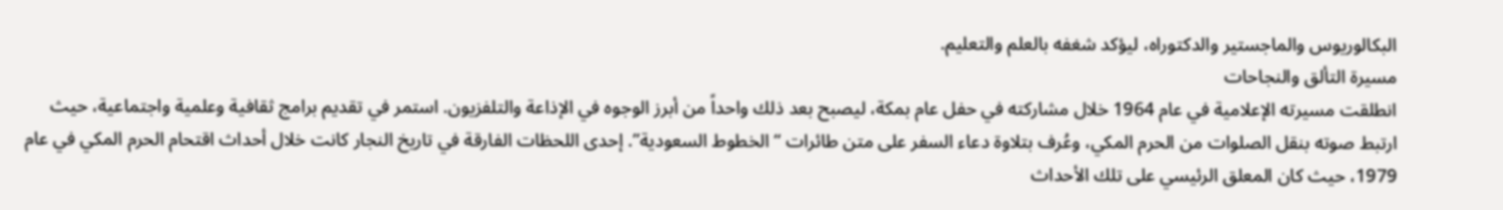البكالوريوس والماجستير والدكتوراه، ليؤكد شغفه بالعلم والتعليم.
مسيرة التألق والنجاحات
انطلقت مسيرته الإعلامية في عام 1964 خلال مشاركته في حفل عام بمكة، ليصبح بعد ذلك واحداً من أبرز الوجوه في الإذاعة والتلفزيون. استمر في تقديم برامج ثقافية وعلمية واجتماعية، حيث ارتبط صوته بنقل الصلوات من الحرم المكي، وعُرف بتلاوة دعاء السفر على متن طائرات “الخطوط السعودية”. إحدى اللحظات الفارقة في تاريخ النجار كانت خلال أحداث اقتحام الحرم المكي في عام 1979، حيث كان المعلق الرئيسي على تلك الأحداث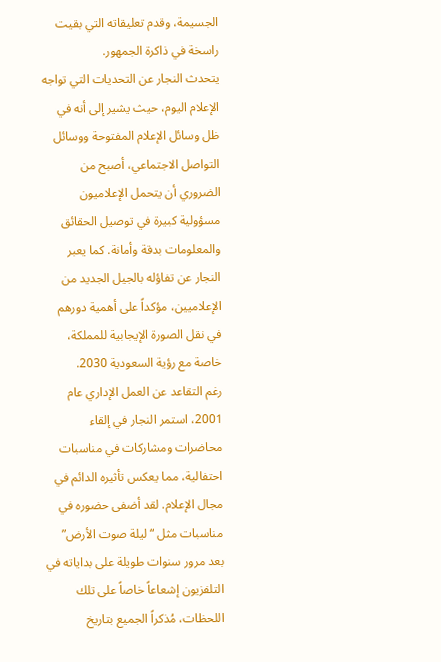الجسيمة، وقدم تعليقاته التي بقيت راسخة في ذاكرة الجمهور.
يتحدث النجار عن التحديات التي تواجه الإعلام اليوم، حيث يشير إلى أنه في ظل وسائل الإعلام المفتوحة ووسائل التواصل الاجتماعي، أصبح من الضروري أن يتحمل الإعلاميون مسؤولية كبيرة في توصيل الحقائق والمعلومات بدقة وأمانة. كما يعبر النجار عن تفاؤله بالجيل الجديد من الإعلاميين، مؤكداً على أهمية دورهم في نقل الصورة الإيجابية للمملكة، خاصة مع رؤية السعودية 2030.
رغم التقاعد عن العمل الإداري عام 2001، استمر النجار في إلقاء محاضرات ومشاركات في مناسبات احتفالية، مما يعكس تأثيره الدائم في مجال الإعلام. لقد أضفى حضوره في مناسبات مثل “ليلة صوت الأرض” بعد مرور سنوات طويلة على بداياته في التلفزيون إشعاعاً خاصاً على تلك اللحظات، مُذكراً الجميع بتاريخ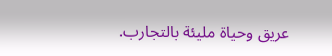عريق وحياة مليئة بالتجارب.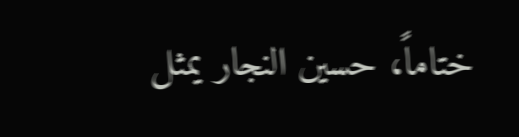ختاماً، حسين النجار يمثل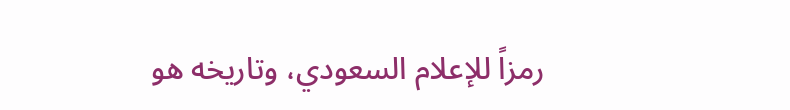رمزاً للإعلام السعودي، وتاريخه هو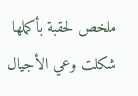ملخص لحقبة بأكملها شكلت وعي الأجيال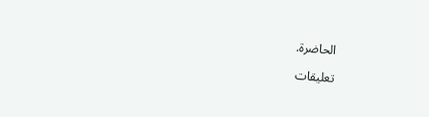الحاضرة.

تعليقات